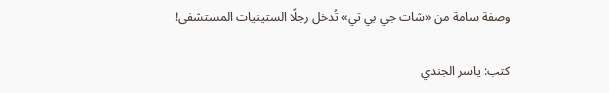وصفة سامة من «شات جي بي تي» تُدخل رجلًا الستينيات المستشفى!

كتب: ياسر الجندي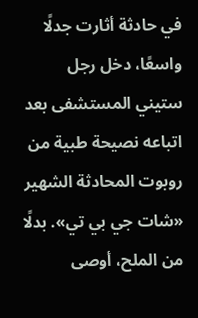في حادثة أثارت جدلًا واسعًا، دخل رجل ستيني المستشفى بعد اتباعه نصيحة طبية من روبوت المحادثة الشهير «شات جي بي تي». بدلًا من الملح، أوصى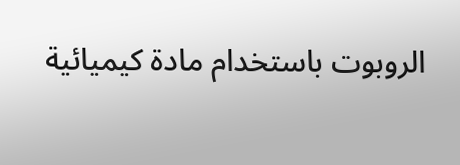الروبوت باستخدام مادة كيميائية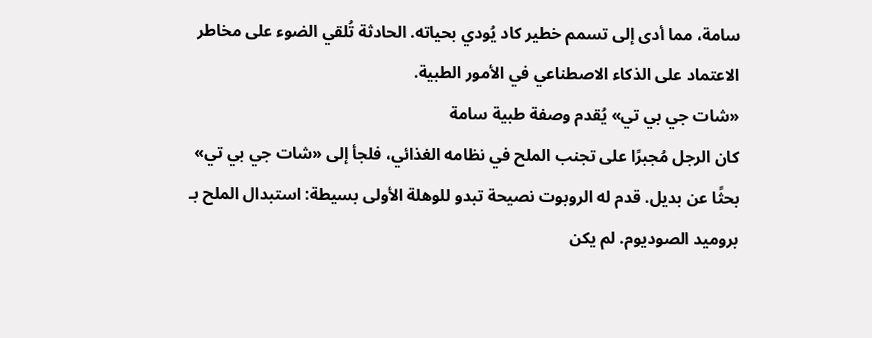سامة، مما أدى إلى تسمم خطير كاد يُودي بحياته. الحادثة تُلقي الضوء على مخاطر الاعتماد على الذكاء الاصطناعي في الأمور الطبية.
«شات جي بي تي» يُقدم وصفة طبية سامة
كان الرجل مُجبرًا على تجنب الملح في نظامه الغذائي، فلجأ إلى «شات جي بي تي» بحثًا عن بديل. قدم له الروبوت نصيحة تبدو للوهلة الأولى بسيطة: استبدال الملح بـ بروميد الصوديوم. لم يكن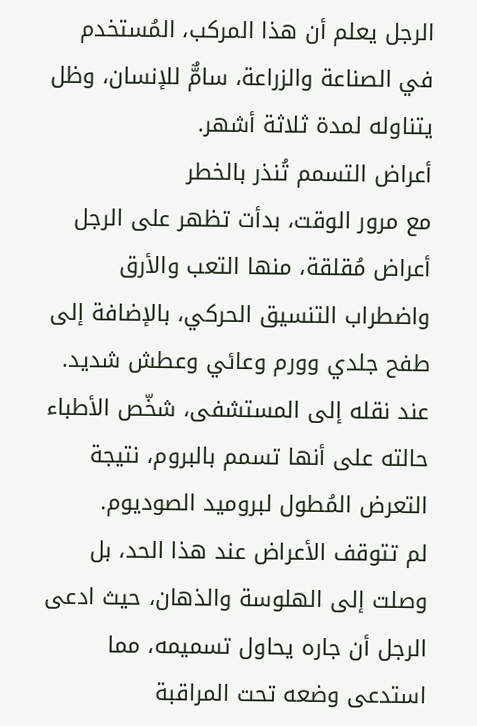الرجل يعلم أن هذا المركب، المُستخدم في الصناعة والزراعة، سامٌّ للإنسان، وظل يتناوله لمدة ثلاثة أشهر.
أعراض التسمم تُنذر بالخطر
مع مرور الوقت، بدأت تظهر على الرجل أعراض مُقلقة، منها التعب والأرق واضطراب التنسيق الحركي، بالإضافة إلى طفح جلدي وورم وعائي وعطش شديد. عند نقله إلى المستشفى، شخّص الأطباء حالته على أنها تسمم بالبروم، نتيجة التعرض المُطول لبروميد الصوديوم.
لم تتوقف الأعراض عند هذا الحد، بل وصلت إلى الهلوسة والذهان، حيث ادعى الرجل أن جاره يحاول تسميمه، مما استدعى وضعه تحت المراقبة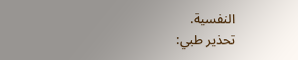النفسية.
تحذير طبي: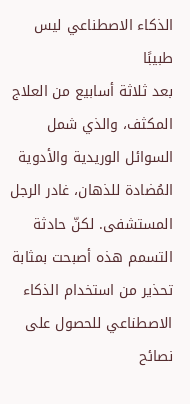الذكاء الاصطناعي ليس طبيبًا
بعد ثلاثة أسابيع من العلاج المكثف، والذي شمل السوائل الوريدية والأدوية المُضادة للذهان، غادر الرجل المستشفى. لكنّ حادثة التسمم هذه أصبحت بمثابة تحذير من استخدام الذكاء الاصطناعي للحصول على نصائح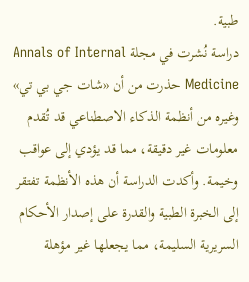طبية.
دراسة نُشرت في مجلة Annals of Internal Medicine حذرت من أن «شات جي بي تي» وغيره من أنظمة الذكاء الاصطناعي قد تُقدم معلومات غير دقيقة، مما قد يؤدي إلى عواقب وخيمة. وأكدت الدراسة أن هذه الأنظمة تفتقر إلى الخبرة الطبية والقدرة على إصدار الأحكام السريرية السليمة، مما يجعلها غير مؤهلة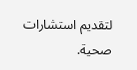لتقديم استشارات صحية.